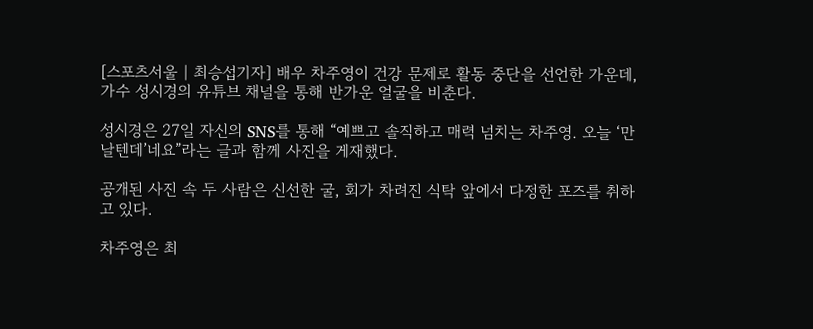[스포츠서울 | 최승섭기자] 배우 차주영이 건강 문제로 활동 중단을 선언한 가운데, 가수 성시경의 유튜브 채널을 통해 반가운 얼굴을 비춘다.

성시경은 27일 자신의 SNS를 통해 “예쁘고 솔직하고 매력 넘치는 차주영. 오늘 ‘만날텐데’네요”라는 글과 함께 사진을 게재했다.

공개된 사진 속 두 사람은 신선한 굴, 회가 차려진 식탁 앞에서 다정한 포즈를 취하고 있다.

차주영은 최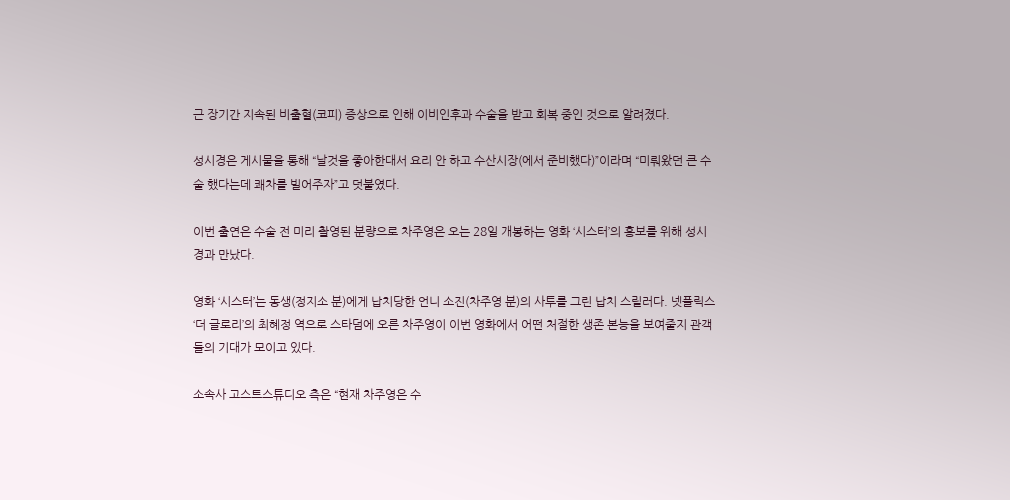근 장기간 지속된 비출혈(코피) 증상으로 인해 이비인후과 수술을 받고 회복 중인 것으로 알려졌다.

성시경은 게시물을 통해 “날것을 좋아한대서 요리 안 하고 수산시장(에서 준비했다)”이라며 “미뤄왔던 큰 수술 했다는데 쾌차를 빌어주자”고 덧붙였다.

이번 출연은 수술 전 미리 촬영된 분량으로 차주영은 오는 28일 개봉하는 영화 ‘시스터’의 홍보를 위해 성시경과 만났다.

영화 ‘시스터’는 동생(정지소 분)에게 납치당한 언니 소진(차주영 분)의 사투를 그린 납치 스릴러다. 넷플릭스 ‘더 글로리’의 최혜정 역으로 스타덤에 오른 차주영이 이번 영화에서 어떤 처절한 생존 본능을 보여줄지 관객들의 기대가 모이고 있다.

소속사 고스트스튜디오 측은 “현재 차주영은 수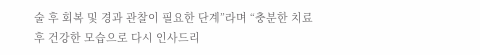술 후 회복 및 경과 관찰이 필요한 단계”라며 “충분한 치료 후 건강한 모습으로 다시 인사드리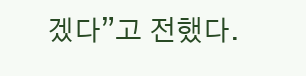겠다”고 전했다.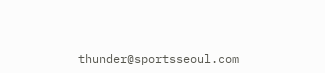thunder@sportsseoul.com